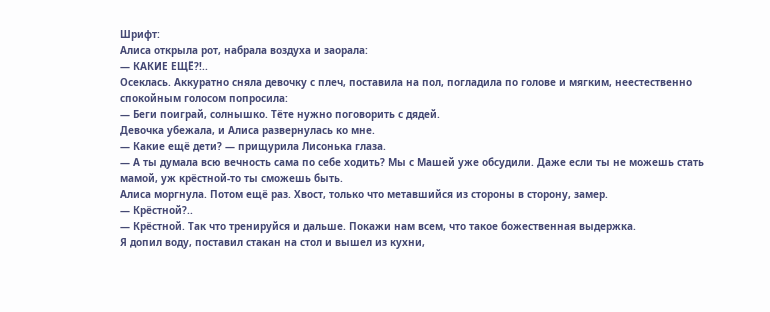Шрифт:
Алиса открыла рот, набрала воздуха и заорала:
— КАКИЕ ЕЩЁ?!..
Осеклась. Аккуратно сняла девочку с плеч, поставила на пол, погладила по голове и мягким, неестественно спокойным голосом попросила:
— Беги поиграй, солнышко. Тёте нужно поговорить с дядей.
Девочка убежала, и Алиса развернулась ко мне.
— Какие ещё дети? — прищурила Лисонька глаза.
— А ты думала всю вечность сама по себе ходить? Мы с Машей уже обсудили. Даже если ты не можешь стать мамой, уж крёстной-то ты сможешь быть.
Алиса моргнула. Потом ещё раз. Хвост, только что метавшийся из стороны в сторону, замер.
— Крёстной?..
— Крёстной. Так что тренируйся и дальше. Покажи нам всем, что такое божественная выдержка.
Я допил воду, поставил стакан на стол и вышел из кухни,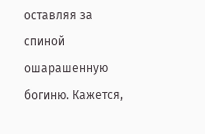оставляя за спиной ошарашенную богиню. Кажется,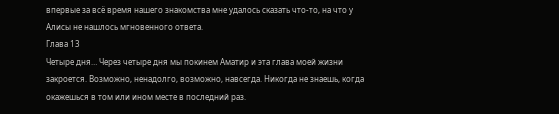впервые за всё время нашего знакомства мне удалось сказать что-то, на что у Алисы не нашлось мгновенного ответа.
Глава 13
Четыре дня… Через четыре дня мы покинем Аматир и эта глава моей жизни закроется. Возможно, ненадолго, возможно, навсегда. Никогда не знаешь, когда окажешься в том или ином месте в последний раз.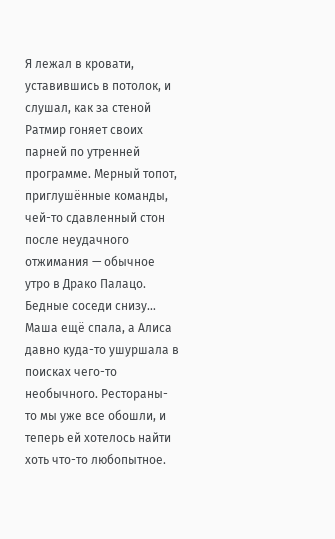Я лежал в кровати, уставившись в потолок, и слушал, как за стеной Ратмир гоняет своих парней по утренней программе. Мерный топот, приглушённые команды, чей-то сдавленный стон после неудачного отжимания — обычное утро в Драко Палацо. Бедные соседи снизу…
Маша ещё спала, а Алиса давно куда-то ушуршала в поисках чего-то необычного. Рестораны-то мы уже все обошли, и теперь ей хотелось найти хоть что-то любопытное.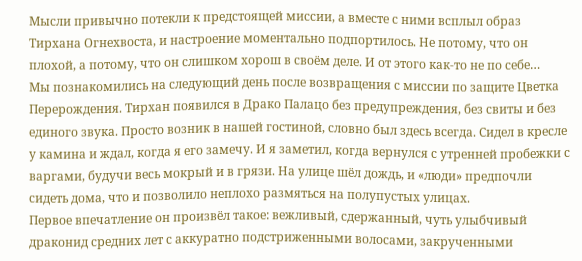Мысли привычно потекли к предстоящей миссии, а вместе с ними всплыл образ Тирхана Огнехвоста, и настроение моментально подпортилось. Не потому, что он плохой, а потому, что он слишком хорош в своём деле. И от этого как-то не по себе…
Мы познакомились на следующий день после возвращения с миссии по защите Цветка Перерождения. Тирхан появился в Драко Палацо без предупреждения, без свиты и без единого звука. Просто возник в нашей гостиной, словно был здесь всегда. Сидел в кресле у камина и ждал, когда я его замечу. И я заметил, когда вернулся с утренней пробежки с варгами, будучи весь мокрый и в грязи. На улице шёл дождь, и «люди» предпочли сидеть дома, что и позволило неплохо размяться на полупустых улицах.
Первое впечатление он произвёл такое: вежливый, сдержанный, чуть улыбчивый драконид средних лет с аккуратно подстриженными волосами, закрученными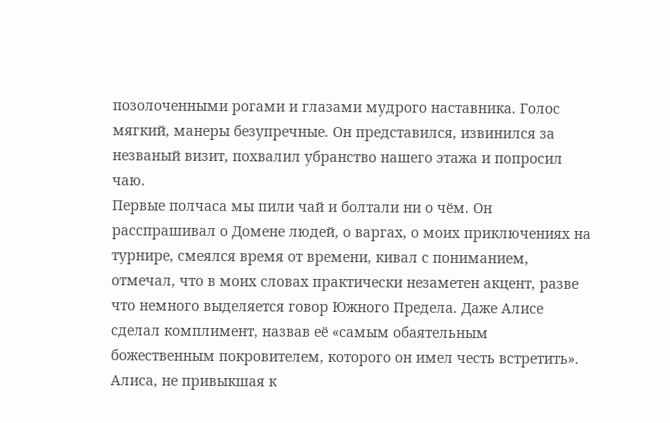позолоченными рогами и глазами мудрого наставника. Голос мягкий, манеры безупречные. Он представился, извинился за незваный визит, похвалил убранство нашего этажа и попросил чаю.
Первые полчаса мы пили чай и болтали ни о чём. Он расспрашивал о Домене людей, о варгах, о моих приключениях на турнире, смеялся время от времени, кивал с пониманием, отмечал, что в моих словах практически незаметен акцент, разве что немного выделяется говор Южного Предела. Даже Алисе сделал комплимент, назвав её «самым обаятельным божественным покровителем, которого он имел честь встретить». Алиса, не привыкшая к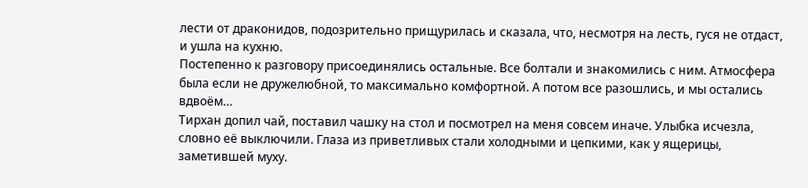лести от драконидов, подозрительно прищурилась и сказала, что, несмотря на лесть, гуся не отдаст, и ушла на кухню.
Постепенно к разговору присоединялись остальные. Все болтали и знакомились с ним. Атмосфера была если не дружелюбной, то максимально комфортной. А потом все разошлись, и мы остались вдвоём…
Тирхан допил чай, поставил чашку на стол и посмотрел на меня совсем иначе. Улыбка исчезла, словно её выключили. Глаза из приветливых стали холодными и цепкими, как у ящерицы, заметившей муху.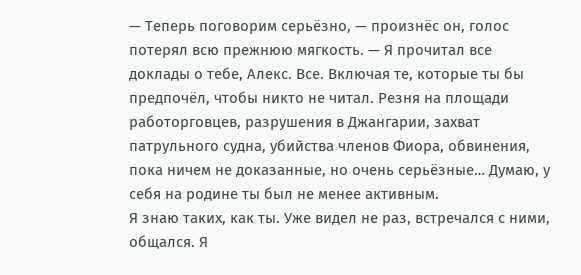— Теперь поговорим серьёзно, — произнёс он, голос потерял всю прежнюю мягкость. — Я прочитал все доклады о тебе, Алекс. Все. Включая те, которые ты бы предпочёл, чтобы никто не читал. Резня на площади работорговцев, разрушения в Джангарии, захват патрульного судна, убийства членов Фиора, обвинения, пока ничем не доказанные, но очень серьёзные… Думаю, у себя на родине ты был не менее активным.
Я знаю таких, как ты. Уже видел не раз, встречался с ними, общался. Я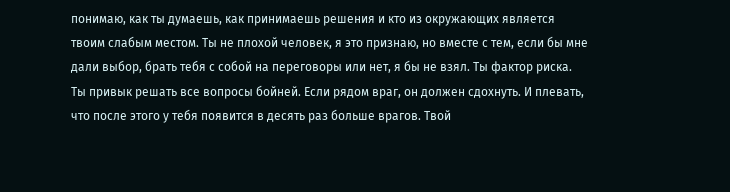понимаю, как ты думаешь, как принимаешь решения и кто из окружающих является твоим слабым местом. Ты не плохой человек, я это признаю, но вместе с тем, если бы мне дали выбор, брать тебя с собой на переговоры или нет, я бы не взял. Ты фактор риска. Ты привык решать все вопросы бойней. Если рядом враг, он должен сдохнуть. И плевать, что после этого у тебя появится в десять раз больше врагов. Твой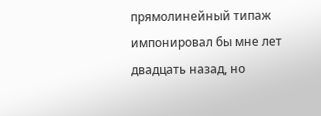прямолинейный типаж импонировал бы мне лет двадцать назад, но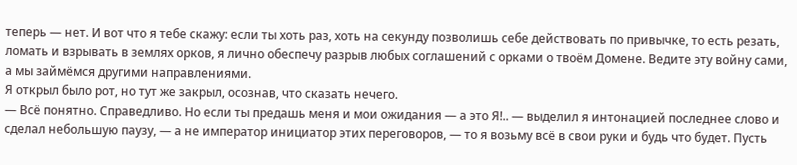теперь — нет. И вот что я тебе скажу: если ты хоть раз, хоть на секунду позволишь себе действовать по привычке, то есть резать, ломать и взрывать в землях орков, я лично обеспечу разрыв любых соглашений с орками о твоём Домене. Ведите эту войну сами, а мы займёмся другими направлениями.
Я открыл было рот, но тут же закрыл, осознав, что сказать нечего.
— Всё понятно. Справедливо. Но если ты предашь меня и мои ожидания — а это Я!.. — выделил я интонацией последнее слово и сделал небольшую паузу, — а не император инициатор этих переговоров, — то я возьму всё в свои руки и будь что будет. Пусть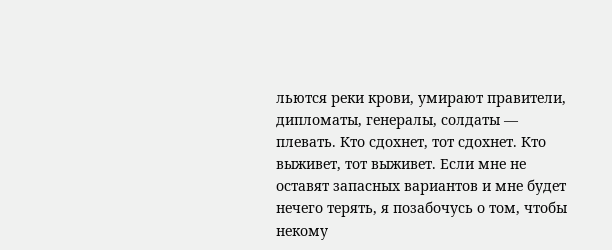льются реки крови, умирают правители, дипломаты, генералы, солдаты — плевать. Кто сдохнет, тот сдохнет. Кто выживет, тот выживет. Если мне не оставят запасных вариантов и мне будет нечего терять, я позабочусь о том, чтобы некому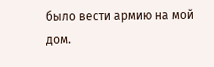было вести армию на мой дом.